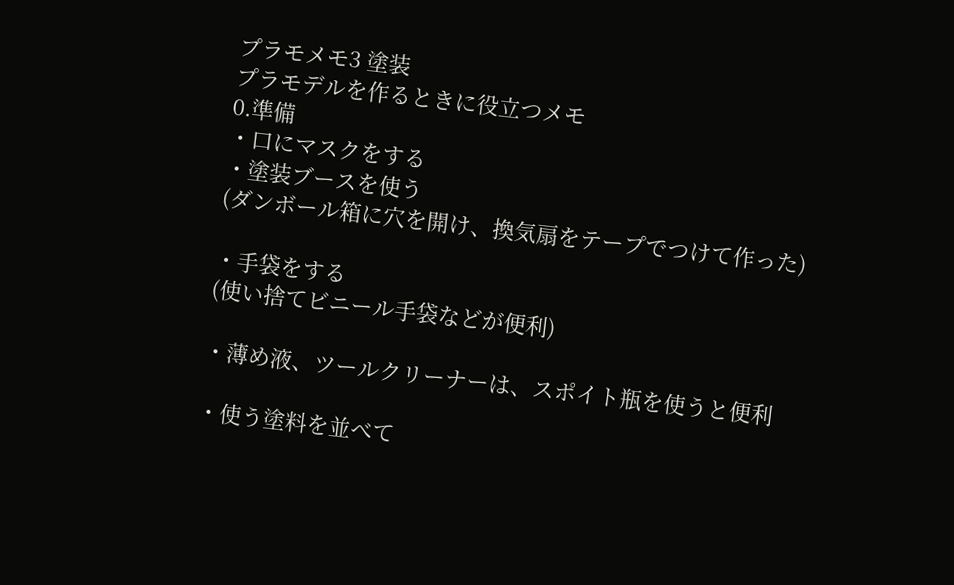プラモメモ3 塗装
プラモデルを作るときに役立つメモ
0.準備
・口にマスクをする
・塗装ブースを使う
(ダンボール箱に穴を開け、換気扇をテープでつけて作った)

・手袋をする
(使い捨てビニール手袋などが便利)

・薄め液、ツールクリーナーは、スポイト瓶を使うと便利

・使う塗料を並べて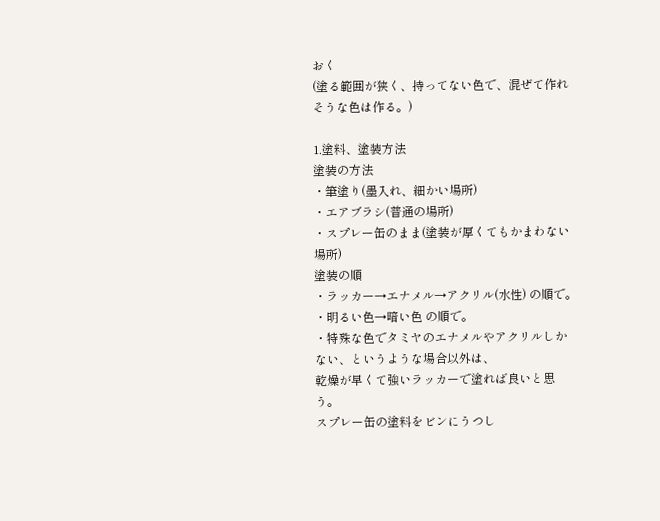おく
(塗る範囲が狭く、持ってない色で、混ぜて作れそうな色は作る。)

1.塗料、塗装方法
塗装の方法
・筆塗り(墨入れ、細かい場所)
・エアブラシ(普通の場所)
・スプレー缶のまま(塗装が厚くてもかまわない場所)
塗装の順
・ラッカー→エナメル→アクリル(水性) の順で。
・明るい色→暗い色 の順で。
・特殊な色でタミヤのエナメルやアクリルしかない、というような場合以外は、
乾燥が早くて強いラッカーで塗れば良いと思う。
スプレー缶の塗料をビンにうつし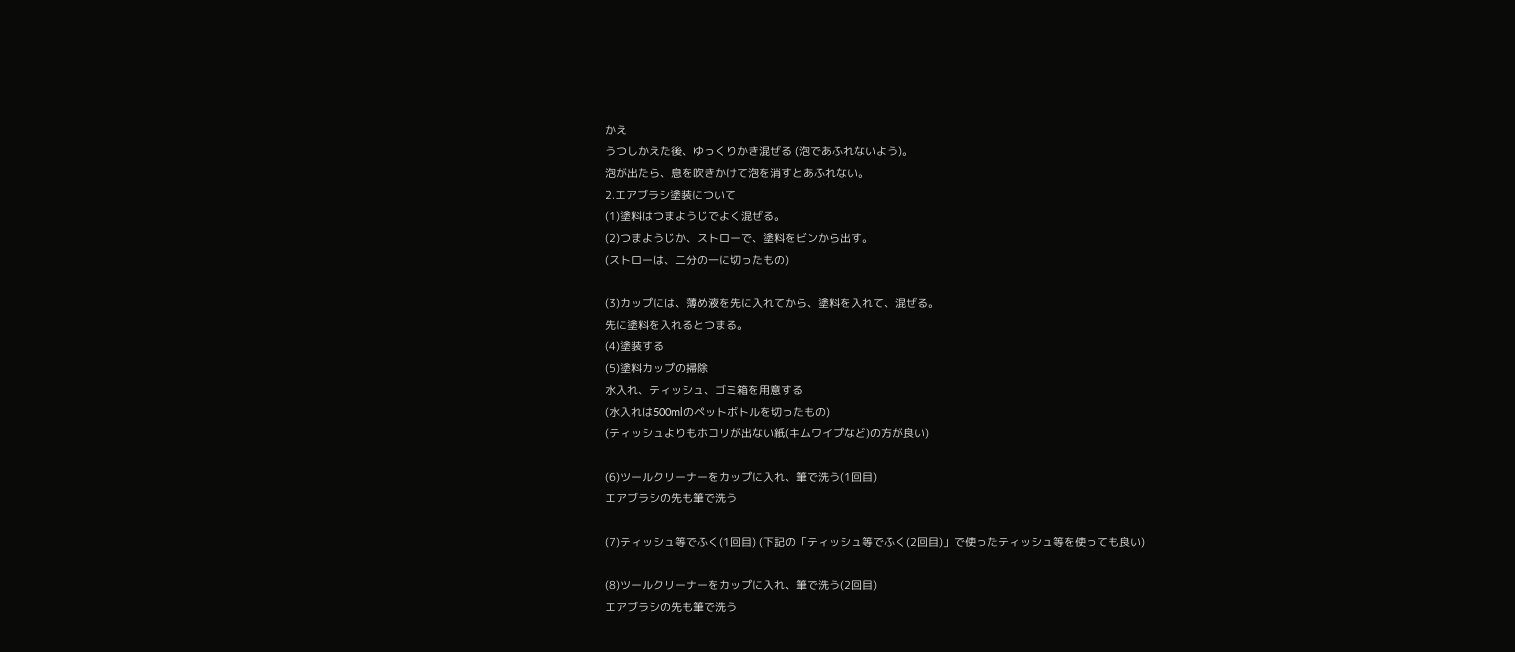かえ
うつしかえた後、ゆっくりかき混ぜる (泡であふれないよう)。
泡が出たら、息を吹きかけて泡を消すとあふれない。
2.エアブラシ塗装について
(1)塗料はつまようじでよく混ぜる。
(2)つまようじか、ストローで、塗料をビンから出す。
(ストローは、二分の一に切ったもの)

(3)カップには、薄め液を先に入れてから、塗料を入れて、混ぜる。
先に塗料を入れるとつまる。
(4)塗装する
(5)塗料カップの掃除
水入れ、ティッシュ、ゴミ箱を用意する
(水入れは500mlのペットボトルを切ったもの)
(ティッシュよりもホコリが出ない紙(キムワイプなど)の方が良い)

(6)ツールクリーナーをカップに入れ、筆で洗う(1回目)
エアブラシの先も筆で洗う

(7)ティッシュ等でふく(1回目) (下記の「ティッシュ等でふく(2回目)」で使ったティッシュ等を使っても良い)

(8)ツールクリーナーをカップに入れ、筆で洗う(2回目)
エアブラシの先も筆で洗う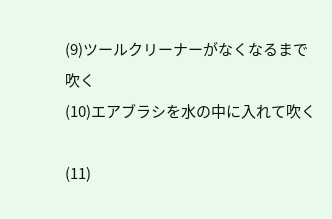(9)ツールクリーナーがなくなるまで吹く
(10)エアブラシを水の中に入れて吹く

(11)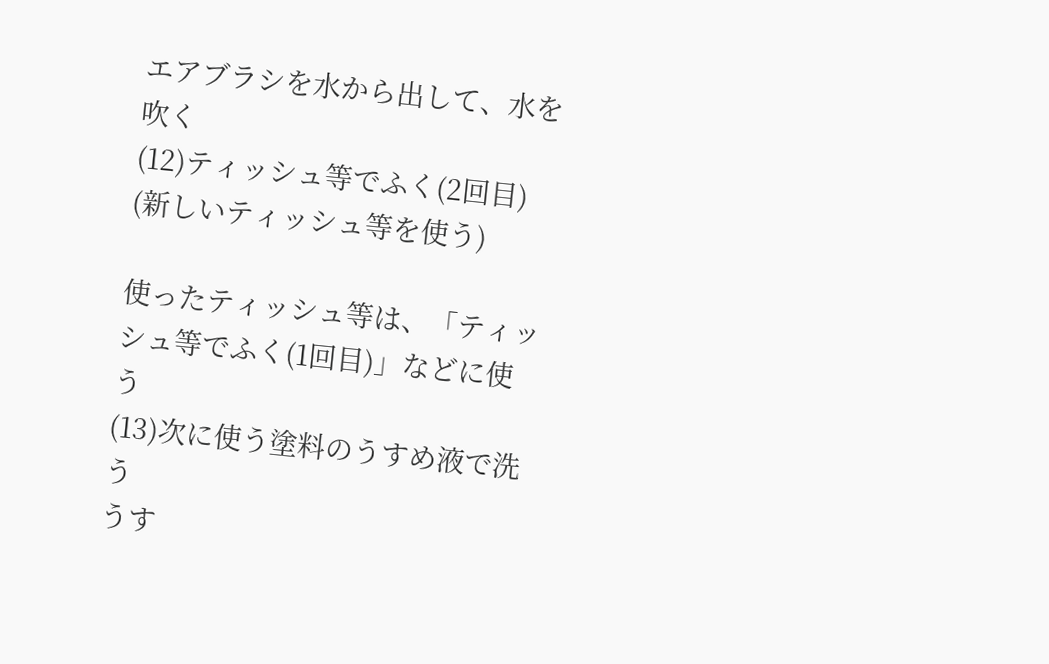エアブラシを水から出して、水を吹く
(12)ティッシュ等でふく(2回目) (新しいティッシュ等を使う)

使ったティッシュ等は、「ティッシュ等でふく(1回目)」などに使う
(13)次に使う塗料のうすめ液で洗う
うす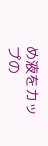め液をカップの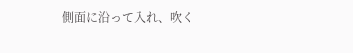側面に沿って入れ、吹く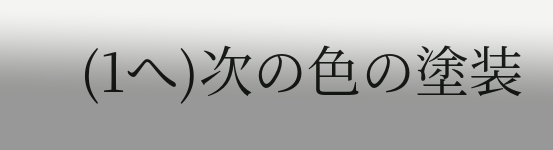(1へ)次の色の塗装